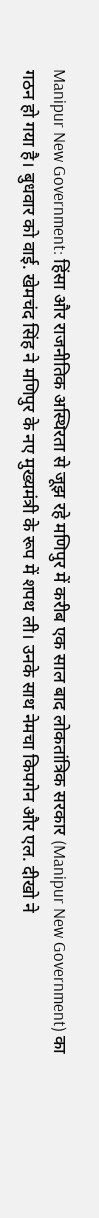Manipur New Government: हिंसा और राजनीतिक अस्थिरता से जूझ रहे मणिपुर में करीब एक साल बाद लोकतांत्रिक सरकार (Manipur New Government) का गठन हो गया है। बुधवार को वाई. खेमचंद सिंह ने मणिपुर के नए मुख्यमंत्री के रूप में शपथ ली। उनके साथ नेमचा किपगेन और एल. दीखो ने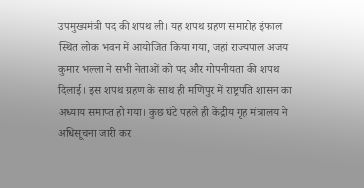उपमुख्यमंत्री पद की शपथ ली। यह शपथ ग्रहण समारोह इंफाल स्थित लोक भवन में आयोजित किया गया, जहां राज्यपाल अजय कुमार भल्ला ने सभी नेताओं को पद और गोपनीयता की शपथ दिलाई। इस शपथ ग्रहण के साथ ही मणिपुर में राष्ट्रपति शासन का अध्याय समाप्त हो गया। कुछ घंटे पहले ही केंद्रीय गृह मंत्रालय ने अधिसूचना जारी कर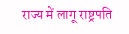राज्य में लागू राष्ट्रपति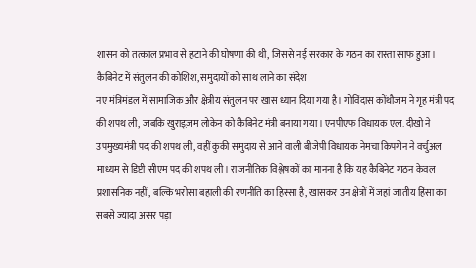शासन को तत्काल प्रभाव से हटाने की घोषणा की थी, जिससे नई सरकार के गठन का रास्ता साफ हुआ।
कैबिनेट में संतुलन की कोशिश, समुदायों को साथ लाने का संदेश
नए मंत्रिमंडल में सामाजिक और क्षेत्रीय संतुलन पर खास ध्यान दिया गया है। गोविंदास कोंथौजम ने गृह मंत्री पद की शपथ ली, जबकि खुराइज़म लोकेन को कैबिनेट मंत्री बनाया गया। एनपीएफ विधायक एल. दीखो ने उपमुख्यमंत्री पद की शपथ ली, वहीं कुकी समुदाय से आने वाली बीजेपी विधायक नेमचा किपगेन ने वर्चुअल माध्यम से डिप्टी सीएम पद की शपथ ली। राजनीतिक विश्लेषकों का मानना है कि यह कैबिनेट गठन केवल प्रशासनिक नहीं, बल्कि भरोसा बहाली की रणनीति का हिस्सा है, खासकर उन क्षेत्रों में जहां जातीय हिंसा का सबसे ज्यादा असर पड़ा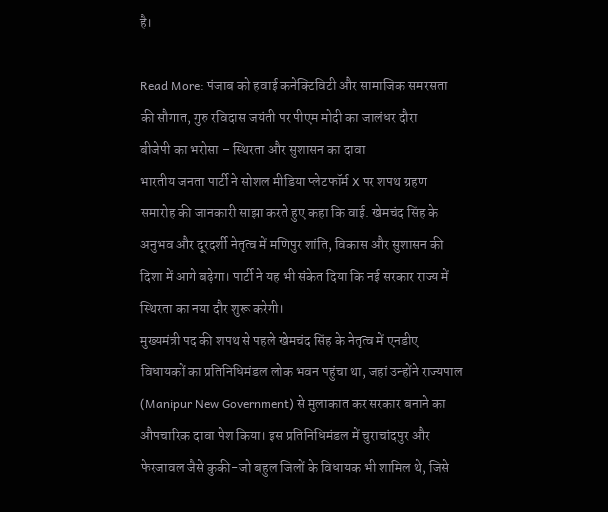है।

Read More: पंजाब को हवाई कनेक्टिविटी और सामाजिक समरसता की सौगात, गुरु रविदास जयंती पर पीएम मोदी का जालंधर दौरा
बीजेपी का भरोसा – स्थिरता और सुशासन का दावा
भारतीय जनता पार्टी ने सोशल मीडिया प्लेटफॉर्म X पर शपथ ग्रहण समारोह की जानकारी साझा करते हुए कहा कि वाई. खेमचंद सिंह के अनुभव और दूरदर्शी नेतृत्व में मणिपुर शांति, विकास और सुशासन की दिशा में आगे बढ़ेगा। पार्टी ने यह भी संकेत दिया कि नई सरकार राज्य में स्थिरता का नया दौर शुरू करेगी।
मुख्यमंत्री पद की शपथ से पहले खेमचंद सिंह के नेतृत्व में एनडीए विधायकों का प्रतिनिधिमंडल लोक भवन पहुंचा था, जहां उन्होंने राज्यपाल (Manipur New Government) से मुलाकात कर सरकार बनाने का औपचारिक दावा पेश किया। इस प्रतिनिधिमंडल में चुराचांदपुर और फेरजावल जैसे कुकी-जो बहुल जिलों के विधायक भी शामिल थे, जिसे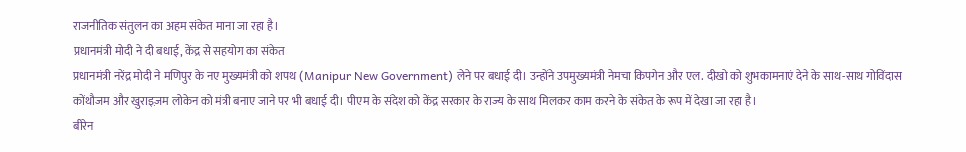राजनीतिक संतुलन का अहम संकेत माना जा रहा है।
प्रधानमंत्री मोदी ने दी बधाई, केंद्र से सहयोग का संकेत
प्रधानमंत्री नरेंद्र मोदी ने मणिपुर के नए मुख्यमंत्री को शपथ (Manipur New Government) लेने पर बधाई दी। उन्होंने उपमुख्यमंत्री नेमचा किपगेन और एल. दीखो को शुभकामनाएं देने के साथ-साथ गोविंदास कोंथौजम और खुराइज़म लोकेन को मंत्री बनाए जाने पर भी बधाई दी। पीएम के संदेश को केंद्र सरकार के राज्य के साथ मिलकर काम करने के संकेत के रूप में देखा जा रहा है।
बीरेन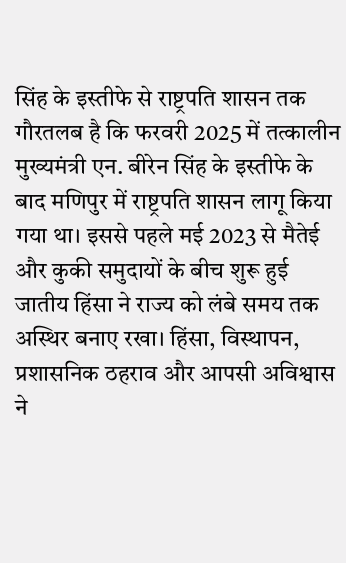सिंह के इस्तीफे से राष्ट्रपति शासन तक
गौरतलब है कि फरवरी 2025 में तत्कालीन मुख्यमंत्री एन. बीरेन सिंह के इस्तीफे के बाद मणिपुर में राष्ट्रपति शासन लागू किया गया था। इससे पहले मई 2023 से मैतेई और कुकी समुदायों के बीच शुरू हुई जातीय हिंसा ने राज्य को लंबे समय तक अस्थिर बनाए रखा। हिंसा, विस्थापन, प्रशासनिक ठहराव और आपसी अविश्वास ने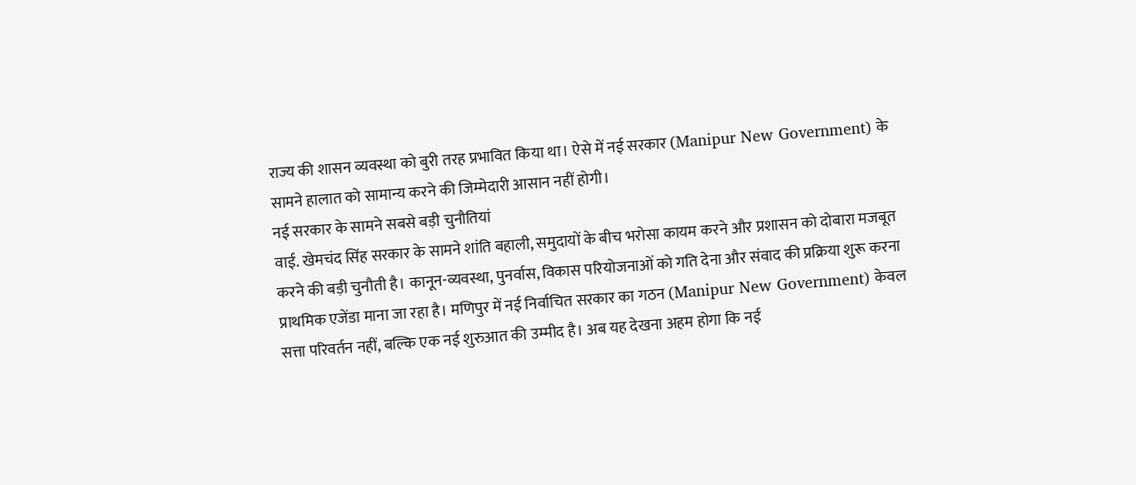राज्य की शासन व्यवस्था को बुरी तरह प्रभावित किया था। ऐसे में नई सरकार (Manipur New Government) के सामने हालात को सामान्य करने की जिम्मेदारी आसान नहीं होगी।
नई सरकार के सामने सबसे बड़ी चुनौतियां
वाई. खेमचंद सिंह सरकार के सामने शांति बहाली, समुदायों के बीच भरोसा कायम करने और प्रशासन को दोबारा मजबूत करने की बड़ी चुनौती है। कानून-व्यवस्था, पुनर्वास, विकास परियोजनाओं को गति देना और संवाद की प्रक्रिया शुरू करना प्राथमिक एजेंडा माना जा रहा है। मणिपुर में नई निर्वाचित सरकार का गठन (Manipur New Government) केवल सत्ता परिवर्तन नहीं, बल्कि एक नई शुरुआत की उम्मीद है। अब यह देखना अहम होगा कि नई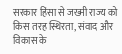सरकार हिंसा से जख्मी राज्य को किस तरह स्थिरता, संवाद और विकास के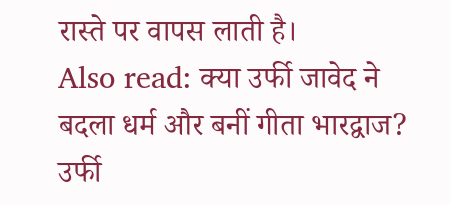रास्ते पर वापस लाती है।
Also read: क्या उर्फी जावेद ने बदला धर्म और बनीं गीता भारद्वाज? उर्फी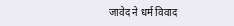जावेद ने धर्म विवाद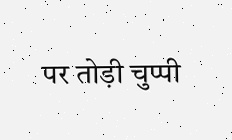पर तोड़ी चुप्पी